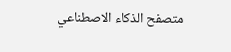متصفح الذكاء الاصطناعي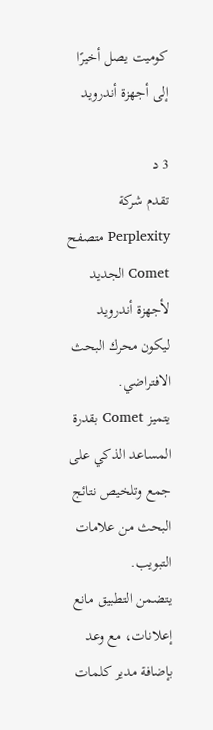كوميت يصل أخيرًا إلى أجهزة أندرويد

3 د
تقدم شركة Perplexity متصفح Comet الجديد لأجهزة أندرويد ليكون محرك البحث الافتراضي.
يتميز Comet بقدرة المساعد الذكي على جمع وتلخيص نتائج البحث من علامات التبويب.
يتضمن التطبيق مانع إعلانات، مع وعد بإضافة مدير كلمات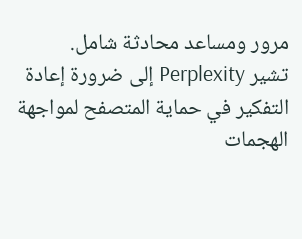مرور ومساعد محادثة شامل.
تشير Perplexity إلى ضرورة إعادة التفكير في حماية المتصفح لمواجهة الهجمات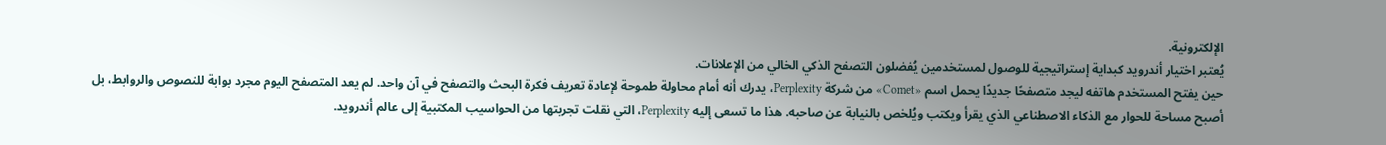الإلكترونية.
يُعتبر اختيار أندرويد كبداية إستراتيجية للوصول لمستخدمين يُفضلون التصفح الذكي الخالي من الإعلانات.
حين يفتح المستخدم هاتفه ليجد متصفحًا جديدًا يحمل اسم «Comet» من شركة Perplexity، يدرك أنه أمام محاولة طموحة لإعادة تعريف فكرة البحث والتصفح في آن واحد. لم يعد المتصفح اليوم مجرد بوابة للنصوص والروابط، بل أصبح مساحة للحوار مع الذكاء الاصطناعي الذي يقرأ ويكتب ويُلخص بالنيابة عن صاحبه. هذا ما تسعى إليه Perplexity، التي نقلت تجربتها من الحواسيب المكتبية إلى عالم أندرويد.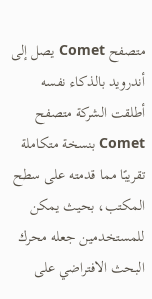متصفح Comet يصل إلى أندرويد بالذكاء نفسه
أطلقت الشركة متصفح Comet بنسخة متكاملة تقريبًا مما قدمته على سطح المكتب، بحيث يمكن للمستخدمين جعله محرك البحث الافتراضي على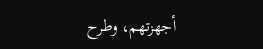أجهزتهم، وطرح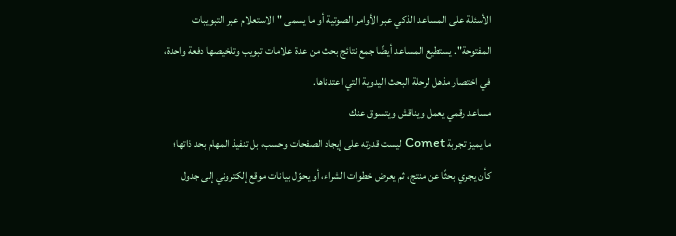الأسئلة على المساعد الذكي عبر الأوامر الصوتية أو ما يسمى "الاستعلام عبر التبويبات المفتوحة". يستطيع المساعد أيضًا جمع نتائج بحث من عدة علامات تبويب وتلخيصها دفعة واحدة، في اختصار مذهل لرحلة البحث اليدوية التي اعتدناها.
مساعد رقمي يعمل ويناقش ويتسوق عنك
ما يميز تجربة Comet ليست قدرته على إيجاد الصفحات وحسب، بل تنفيذ المهام بحد ذاتها؛ كأن يجري بحثًا عن منتج، ثم يعرض خطوات الشراء، أو يحوّل بيانات موقع إلكتروني إلى جدول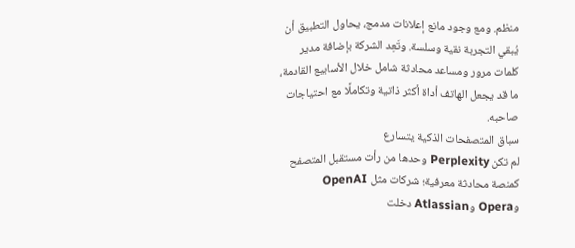منظم. ومع وجود مانع إعلانات مدمج، يحاول التطبيق أن يُبقي التجربة نقية وسلسة. وتَعِد الشركة بإضافة مدير كلمات مرور ومساعد محادثة شامل خلال الأسابيع القادمة، ما قد يجعل الهاتف أداة أكثر ذاتية وتكاملًا مع احتياجات صاحبه.
سباق المتصفحات الذكية يتسارع
لم تكن Perplexity وحدها من رأت مستقبل المتصفح كمنصة محادثة معرفية؛ شركات مثل OpenAI وOpera وAtlassian دخلت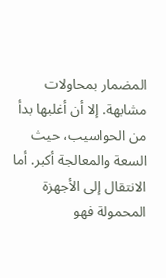المضمار بمحاولات مشابهة. إلا أن أغلبها بدأ من الحواسيب، حيث السعة والمعالجة أكبر. أما الانتقال إلى الأجهزة المحمولة فهو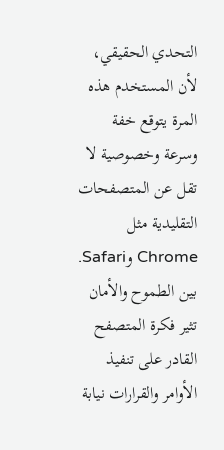التحدي الحقيقي، لأن المستخدم هذه المرة يتوقع خفة وسرعة وخصوصية لا تقل عن المتصفحات التقليدية مثل Chrome وSafari.
بين الطموح والأمان
تثير فكرة المتصفح القادر على تنفيذ الأوامر والقرارات نيابة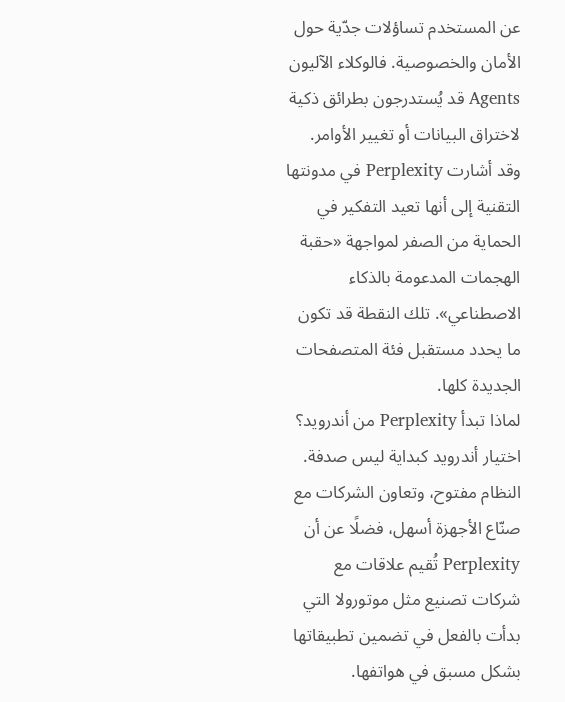عن المستخدم تساؤلات جدّية حول الأمان والخصوصية. فالوكلاء الآليون Agents قد يُستدرجون بطرائق ذكية لاختراق البيانات أو تغيير الأوامر. وقد أشارت Perplexity في مدونتها التقنية إلى أنها تعيد التفكير في الحماية من الصفر لمواجهة «حقبة الهجمات المدعومة بالذكاء الاصطناعي». تلك النقطة قد تكون ما يحدد مستقبل فئة المتصفحات الجديدة كلها.
لماذا تبدأ Perplexity من أندرويد؟
اختيار أندرويد كبداية ليس صدفة. النظام مفتوح، وتعاون الشركات مع صنّاع الأجهزة أسهل، فضلًا عن أن Perplexity تُقيم علاقات مع شركات تصنيع مثل موتورولا التي بدأت بالفعل في تضمين تطبيقاتها بشكل مسبق في هواتفها.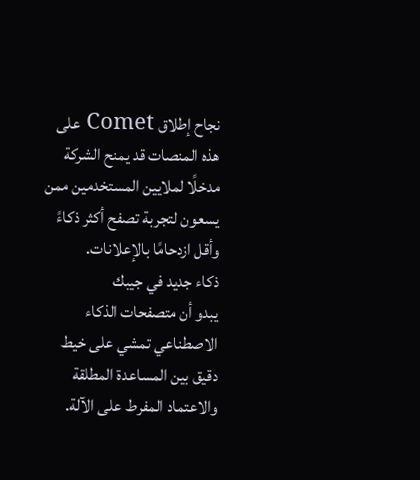نجاح إطلاق Comet على هذه المنصات قد يمنح الشركة مدخلًا لملايين المستخدمين ممن يسعون لتجربة تصفح أكثر ذكاءً وأقل ازدحامًا بالإعلانات.
ذكاء جديد في جيبك
يبدو أن متصفحات الذكاء الاصطناعي تمشي على خيط دقيق بين المساعدة المطلقة والاعتماد المفرط على الآلة.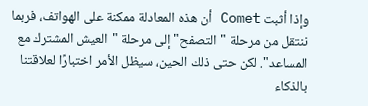وإذا أثبت Comet أن هذه المعادلة ممكنة على الهواتف، فربما ننتقل من مرحلة "التصفح" إلى مرحلة "العيش المشترك مع المساعد". لكن حتى ذلك الحين، سيظل الأمر اختبارًا لعلاقتنا بالذكاء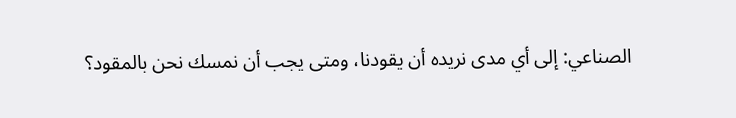الصناعي: إلى أي مدى نريده أن يقودنا، ومتى يجب أن نمسك نحن بالمقود؟